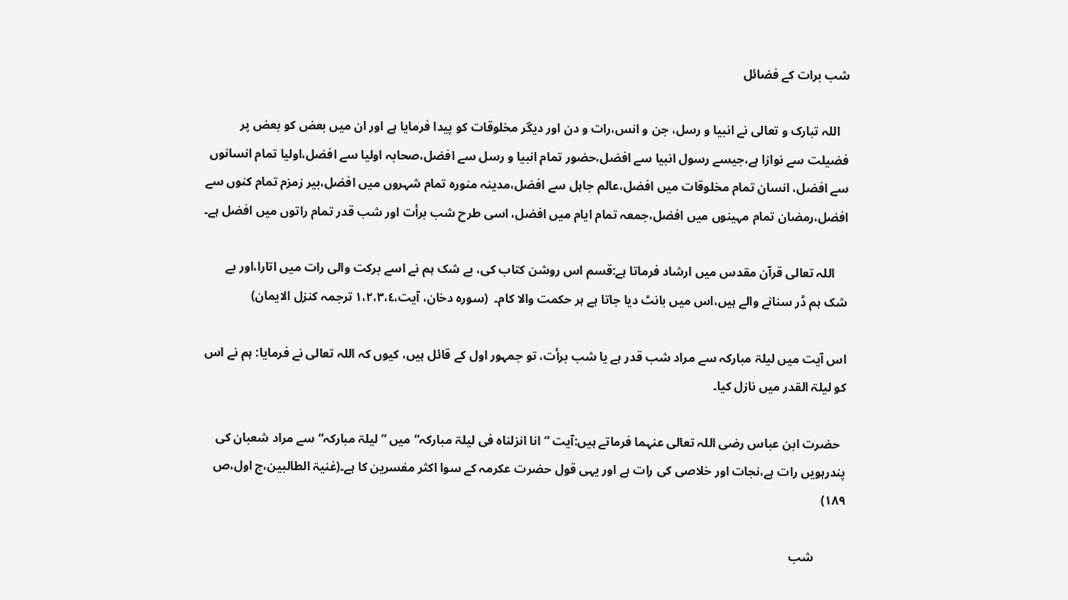شب برات کے فضائل

   اللہ تبارک و تعالی نے انبیا و رسل، جن و انس،رات و دن اور دیگر مخلوقات کو پیدا فرمایا ہے اور ان میں بعض کو بعض پر فضیلت سے نوازا ہے،جیسے رسول انبیا سے افضل،حضور تمام انبیا و رسل سے افضل،صحابہ اولیا سے افضل،اولیا تمام انسانوں سے افضل، انسان تمام مخلوقات میں افضل،عالم جاہل سے افضل،مدینہ منورہ تمام شہروں میں افضل،بیر زمزم تمام کنوں سے افضل،رمضان تمام مہینوں میں افضل،جمعہ تمام ایام میں افضل، اسی طرح شب برأت اور شب قدر تمام راتوں میں افضل ہے۔

    اللہ تعالی قرآن مقدس میں ارشاد فرماتا ہے:قسم اس روشن کتاب کی، بے شک ہم نے اسے برکت والی رات میں اتارا،اور بے شک ہم ڈر سنانے والے ہیں،اس میں بانٹ دیا جاتا ہے ہر حکمت والا کام۔  (سورہ دخان، آیت،١،٢،٣،٤ ترجمہ کنزل الایمان)

اس آیت میں لیلۃ مبارکہ سے مراد شب قدر ہے یا شب برأت، تو جمہور اول کے قائل ہیں، کیوں کہ اللہ تعالی نے فرمایا: ہم نے اس کو لیلۃ القدر میں نازل کیا۔

  حضرت ابن عباس رضی اللہ تعالی عنہما فرماتے ہیں:آیت ”انا انزلناہ فی لیلۃ مبارکہ“میں ”لیلۃ مبارکہ“ سے مراد شعبان کی پندرہویں رات ہے،نجات اور خلاصی کی رات ہے اور یہی قول حضرت عکرمہ کے سوا اکثر مفسرین کا ہے۔(غنیۃ الطالبین،ج اول،ص ١٨٩)

          شب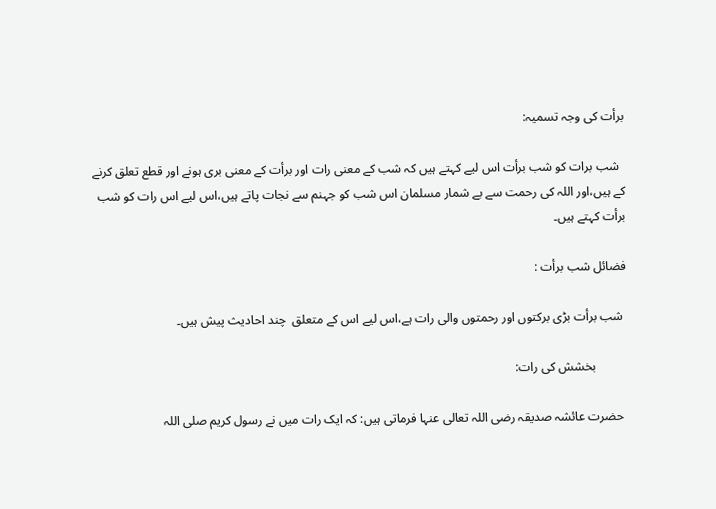برأت کی وجہ تسمیہ:

  شب برات کو شب برأت اس لیے کہتے ہیں کہ شب کے معنی رات اور برأت کے معنی بری ہونے اور قطع تعلق کرنے کے ہیں،اور اللہ کی رحمت سے بے شمار مسلمان اس شب کو جہنم سے نجات پاتے ہیں،اس لیے اس رات کو شب برأت کہتے ہیں۔

فضائل شب برأت :

 شب برأت بڑی برکتوں اور رحمتوں والی رات ہے،اس لیے اس کے متعلق  چند احادیث پیش ہیں۔

          بخشش کی رات:

 حضرت عائشہ صدیقہ رضی اللہ تعالی عنہا فرماتی ہیں: کہ ایک رات میں نے رسول کریم صلی اللہ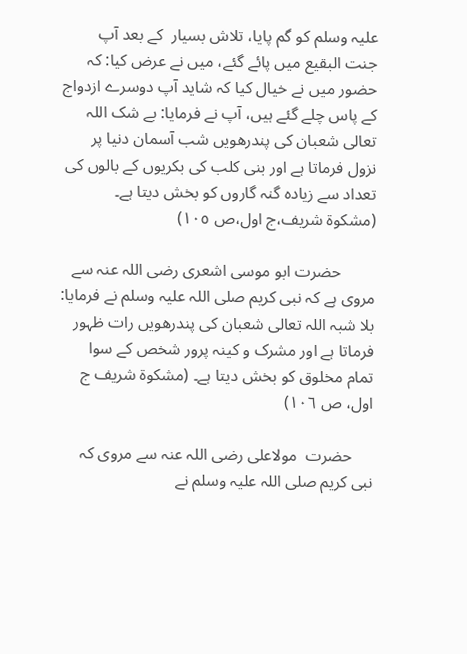علیہ وسلم کو گم پایا، تلاش بسیار  کے بعد آپ جنت البقیع میں پائے گئے، میں نے عرض کیا: کہ حضور میں نے خیال کیا کہ شاید آپ دوسرے ازدواج کے پاس چلے گئے ہیں، آپ نے فرمایا: بے شک اللہ تعالی شعبان کی پندرھویں شب آسمان دنیا پر نزول فرماتا ہے اور بنی کلب کی بکریوں کے بالوں کی تعداد سے زیادہ گنہ گاروں کو بخش دیتا ہے۔    (مشکوۃ شریف،ج اول،ص ١٠٥)

        حضرت ابو موسی اشعری رضی اللہ عنہ سے مروی ہے کہ نبی کریم صلی اللہ علیہ وسلم نے فرمایا: بلا شبہ اللہ تعالی شعبان کی پندرھویں رات ظہور فرماتا ہے اور مشرک و کینہ پرور شخص کے سوا  تمام مخلوق کو بخش دیتا ہے۔ (مشکوۃ شریف ج اول، ص ١٠٦)

     حضرت  مولاعلی رضی اللہ عنہ سے مروی کہ نبی کریم صلی اللہ علیہ وسلم نے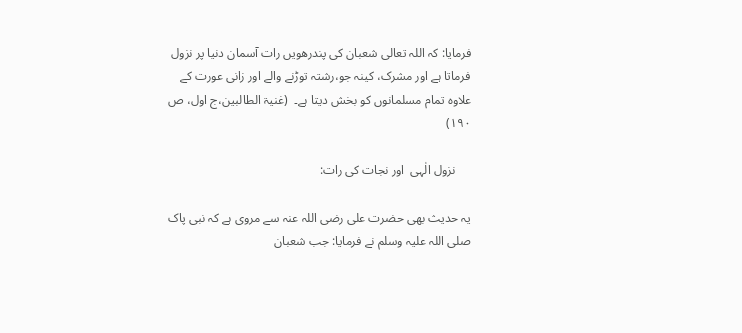فرمایا: کہ اللہ تعالی شعبان کی پندرھویں رات آسمان دنیا پر نزول فرماتا ہے اور مشرک، کینہ جو،رشتہ توڑنے والے اور زانی عورت کے علاوہ تمام مسلمانوں کو بخش دیتا ہے۔  (غنیۃ الطالبین،ج اول، ص ١٩٠)

     نزول الٰہی  اور نجات کی رات:

یہ حدیث بھی حضرت علی رضی اللہ عنہ سے مروی ہے کہ نبی پاک صلی اللہ علیہ وسلم نے فرمایا: جب شعبان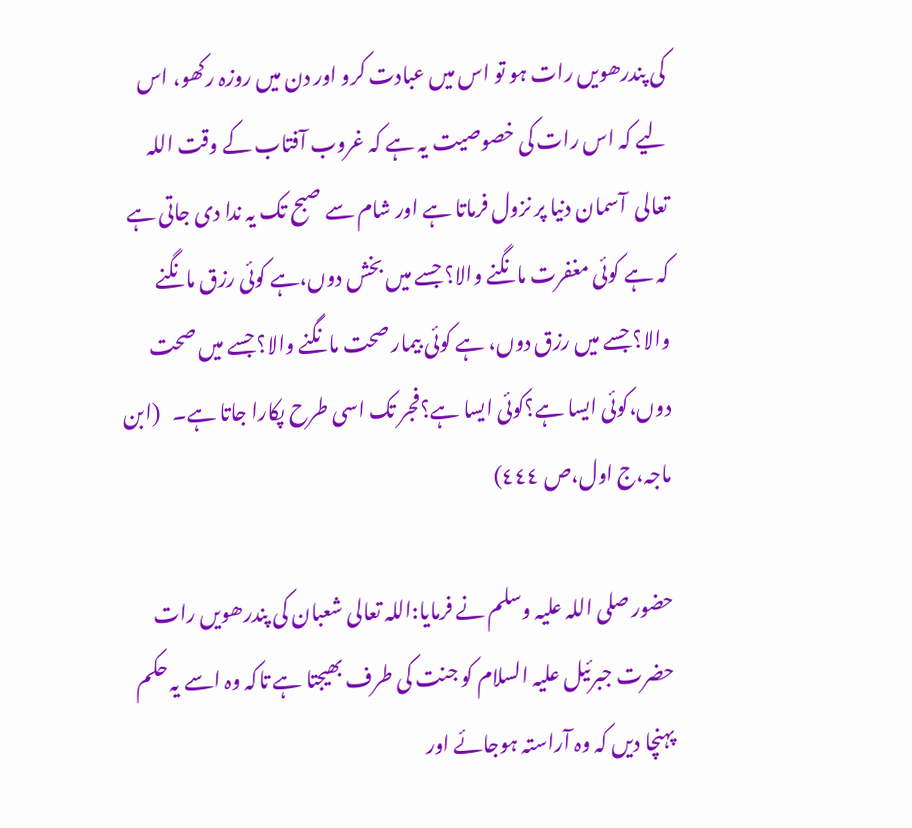کی پندرھویں رات ہو تو اس میں عبادت کرو اور دن میں روزہ رکھو، اس لیے کہ اس رات کی خصوصیت یہ ہے کہ غروب آفتاب کے وقت اللہ تعالی  آسمان دنیا پر نزول فرماتا ہے اور شام سے صبح تک یہ ندا دی جاتی ہے کہ ہے کوئی مغفرت مانگنے والا؟ جسے میں بخش دوں،ہے کوئی رزق مانگنے والا؟ جسے میں رزق دوں، ہے کوئی بیمار صحت مانگنے والا؟ جسے میں صحت دوں،کوئی ایسا ہے؟کوئی ایسا ہے؟فجر تک اسی طرح پکارا جاتا ہے۔   (ابن ماجہ،ج اول،ص ٤٤٤)

حضور صلی اللہ علیہ وسلم نے فرمایا:اللہ تعالی شعبان کی پندرھویں رات حضرت جبرئیل علیہ السلام کو جنت کی طرف بھیجتا ہے تاکہ وہ اسے یہ حکم پہنچا دیں کہ وہ آراستہ ہوجائے اور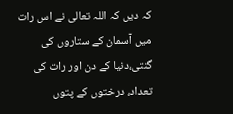کہ دیں کہ اللہ تعالی نے اس رات میں آسمان کے ستاروں کی گنتی،دنیا کے دن اور رات کی تعداد، درختوں کے پتوں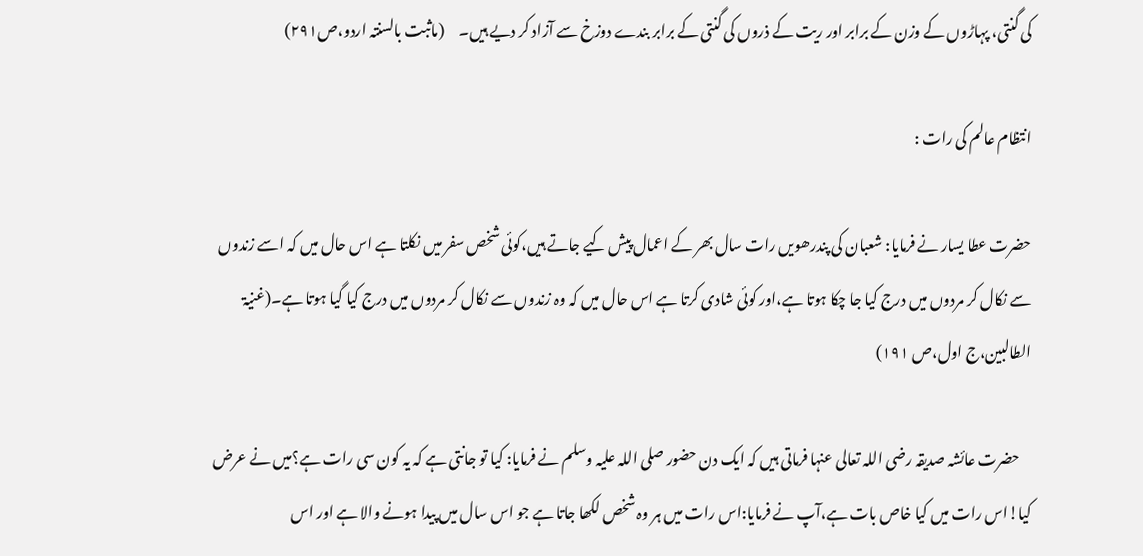کی گنتی، پہاڑوں کے وزن کے برابر اور ریت کے ذروں کی گنتی کے برابر بندے دوزخ سے آزاد کر دیے ہیں۔     (ماثبت بالسنتہ اردو،ص٢٩١)

انتظام عالم کی رات :

حضرت عطا یسار نے فرمایا: شعبان کی پندرھویں رات سال بھر کے اعمال پیش کیے جاتے ہیں،کوئی شخص سفر میں نکلتا ہے اس حال میں کہ اسے زندوں سے نکال کر مردوں میں درج کیا جا چکا ہوتا ہے،اور کوئی شادی کرتا ہے اس حال میں کہ وہ زندوں سے نکال کر مردوں میں درج کیا گیا ہوتا ہے۔(غنیۃ الطالبین،ج اول،ص ١٩١)

    حضرت عائشہ صدیقہ رضی اللہ تعالی عنہا فرماتی ہیں کہ ایک دن حضور صلی اللہ علیہ وسلم نے فرمایا: کیا تو جانتی ہے کہ یہ کون سی رات ہے؟میں نے عرض کیا!اس رات میں کیا خاص بات ہے،آپ نے فرمایا:اس رات میں ہر وہ شخص لکھا جاتا ہے جو اس سال میں پیدا ہونے والا ہے اور اس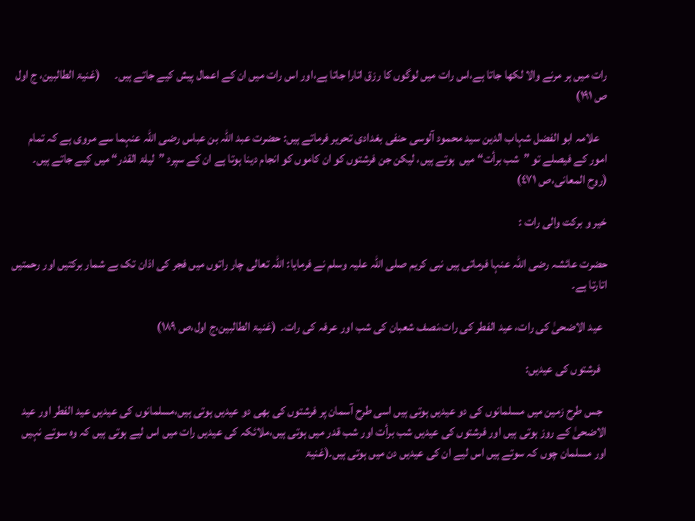رات میں ہر مرنے والا لکھا جاتا ہے،اس رات میں لوگوں کا رزق اتارا جاتا ہے،اور اس رات میں ان کے اعمال پیش کیے جاتے ہیں۔      (غنیۃ الطالبین، ج اول ص ١٩١)

   علامہ ابو الفضل شہاب الدین سید محمود آلوسی حنفی بغدادی تحریر فرماتے ہیں: حضرت عبد اللہ بن عباس رضی اللہ عنہما سے مروی ہے کہ تمام امور کے فیصلے تو ”شب برأت“ میں  ہوتے ہیں، لیکن جن فرشتوں کو ان کاموں کو انجام دینا ہوتا ہے ان کے سپرد ”لیلۃ القدر“ میں کیے جاتے ہیں۔  (روح المعانی،ص ٤٧١)

خیر و برکت والی رات :

حضرت عائشہ رضی اللہ عنہا فرماتی ہیں نبی کریم صلی اللہ علیہ وسلم نے فرمایا: اللہ تعالی چار راتوں میں فجر کی اذان تک بے شمار برکتیں اور رحمتیں اتارتا ہے۔

  عید الاضحیٰ کی رات، عید الفطر کی رات،نصف شعبان کی شب اور عرفہ کی رات۔  (غنیۃ الطالبین،ج اول،ص ١٨٩)

   فرشتوں کی عیدیں:

  جس طرح زمین میں مسلمانوں کی دو عیدیں ہوتی ہیں اسی طرح آسمان پر فرشتوں کی بھی دو عیدیں ہوتی ہیں،مسلمانوں کی عیدیں عید الفطر اور عید الاضحیٰ کے روز ہوتی ہیں اور فرشتوں کی عیدیں شب برأت اور شب قدر میں ہوتی ہیں،ملائکہ کی عیدیں رات میں اس لیے ہوتی ہیں کہ وہ سوتے نہیں اور مسلمان چوں کہ سوتے ہیں اس لیے ان کی عیدیں دن میں ہوتی ہیں۔(غنیۃ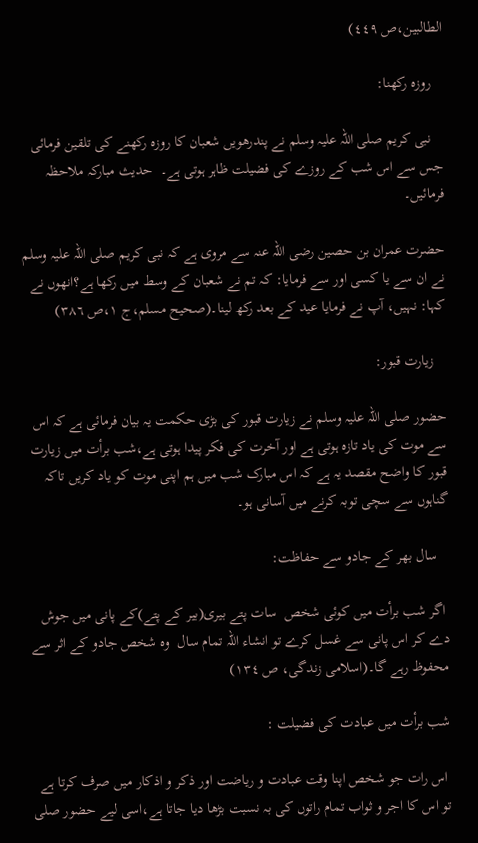الطالبین،ص ٤٤٩)

   روزہ رکھنا:

   نبی کریم صلی اللہ علیہ وسلم نے پندرھویں شعبان کا روزہ رکھنے کی تلقین فرمائی جس سے اس شب کے روزے کی فضیلت ظاہر ہوتی ہے۔  حدیث مبارکہ ملاحظہ فرمائیں۔

حضرت عمران بن حصین رضی اللہ عنہ سے مروی ہے کہ نبی کریم صلی اللہ علیہ وسلم نے ان سے یا کسی اور سے فرمایا: کہ تم نے شعبان کے وسط میں رکھا ہے؟انھوں نے کہا: نہیں، آپ نے فرمایا عید کے بعد رکھ لینا۔(صحیح مسلم،ج ١،ص ٣٨٦)

   زیارت قبور:

حضور صلی اللہ علیہ وسلم نے زیارت قبور کی بڑی حکمت یہ بیان فرمائی ہے کہ اس سے موت کی یاد تازہ ہوتی ہے اور آخرت کی فکر پیدا ہوتی ہے،شب برأت میں زیارت قبور کا واضح مقصد یہ ہے کہ اس مبارک شب میں ہم اپنی موت کو یاد کریں تاکہ گناہوں سے سچی توبہ کرنے میں آسانی ہو۔

   سال بھر کے جادو سے حفاظت:

 اگر شب برأت میں کوئی شخص  سات پتے بیری(بیر کے پتے)کے پانی میں جوش دے کر اس پانی سے غسل کرے تو انشاء اللہ تمام سال  وہ شخص جادو کے اثر سے محفوظ رہے گا۔(اسلامی زندگی، ص ١٣٤)

شب برأت میں عبادت کی فضیلت :

 اس رات جو شخص اپنا وقت عبادت و ریاضت اور ذکر و اذکار میں صرف کرتا ہے تو اس کا اجر و ثواب تمام راتوں کی بہ نسبت بڑھا دیا جاتا ہے،اسی لیے حضور صلی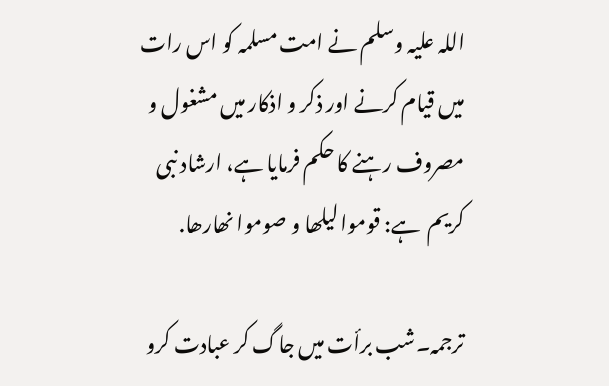اللہ علیہ وسلم نے امت مسلمہ کو اس رات میں قیام کرنے اور ذکر و اذکار میں مشغول و مصروف رہنے کا حکم فرمایا ہے، ارشاد نبی کریم  ہے: قوموا لیلھا و صوموا نھارھا.

ترجمہ۔شب برأت میں جاگ کر عبادت کرو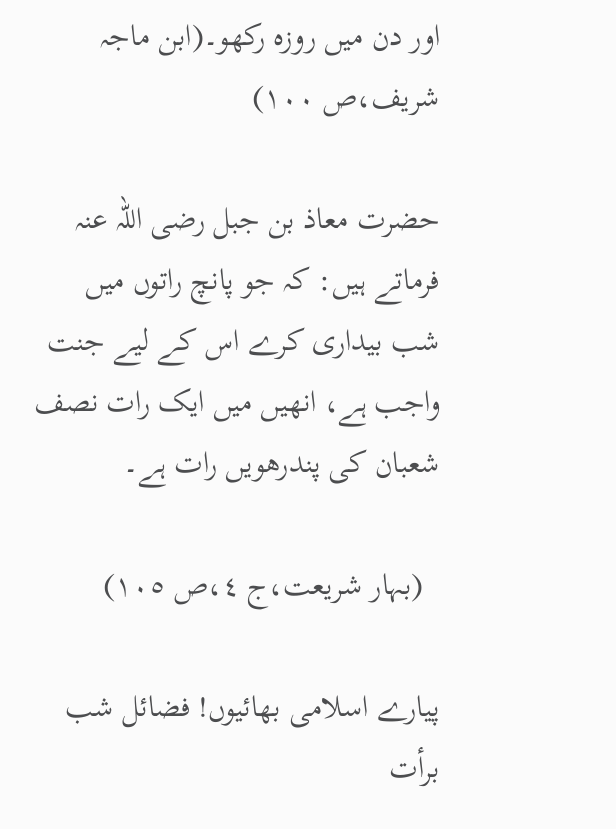اور دن میں روزہ رکھو۔(ابن ماجہ شریف،ص ١٠٠)

حضرت معاذ بن جبل رضی اللہ عنہ فرماتے ہیں: کہ جو پانچ راتوں میں شب بیداری کرے اس کے لیے جنت واجب ہے، انھیں میں ایک رات نصف شعبان کی پندرھویں رات ہے۔

  (بہار شریعت،ج ٤،ص ١٠٥)

پیارے اسلامی بھائیوں! فضائل شب برأت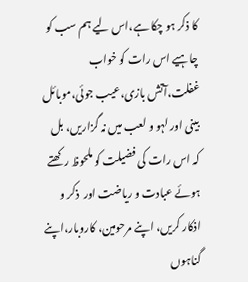کا ذکر ہو چکا ہے،اس لیے ہم سب کو چاہیے اس رات کو خواب غفلت،آتش بازی،عیب جوئی،موبائل بینی اور لہو و لعب میں نہ گزاریں، بل کہ اس رات کی فضیلت کو ملحوظ رکھتے ہوئے عبادت و ریاضت اور  ذکر و اذکار کریں، اپنے مرحومين، کاروبار،اپنے گناہوں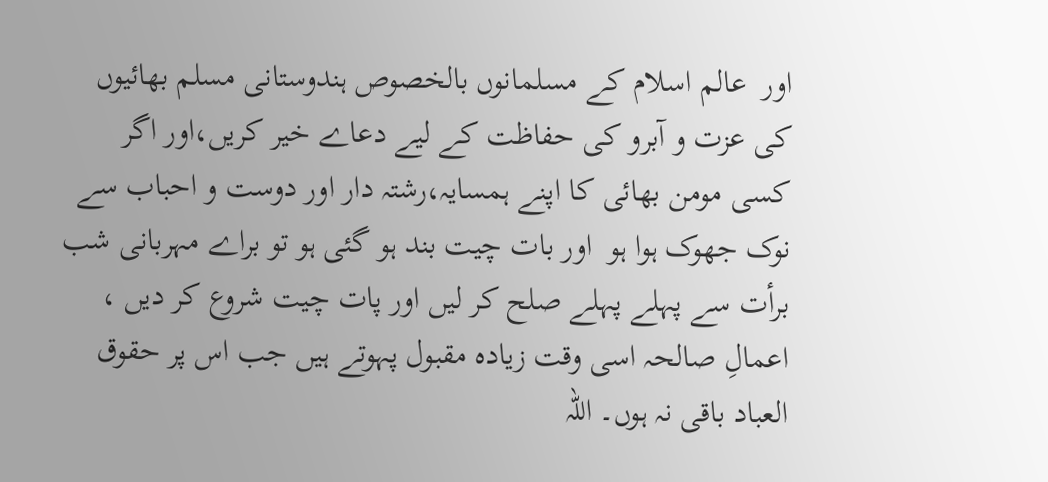اور  عالم اسلام کے مسلمانوں بالخصوص ہندوستانی مسلم بھائیوں کی عزت و آبرو کی حفاظت کے لیے دعاے خیر کریں،اور اگر کسی مومن بھائی کا اپنے ہمسایہ،رشتہ دار اور دوست و احباب سے نوک جھوک ہوا ہو  اور بات چیت بند ہو گئی ہو تو براے مہربانی شب برأت سے پہلے پہلے صلح کر لیں اور پات چیت شروع کر دیں ، اعمالِ صالحہ اسی وقت زیادہ مقبول پہوتے ہیں جب اس پر حقوق العباد باقی نہ ہوں۔ اللہ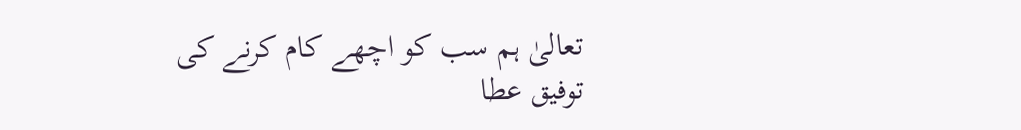تعالیٰ ہم سب کو اچھے کام کرنے کی توفیق عطا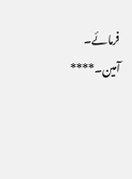فرمائے۔ آمین۔****